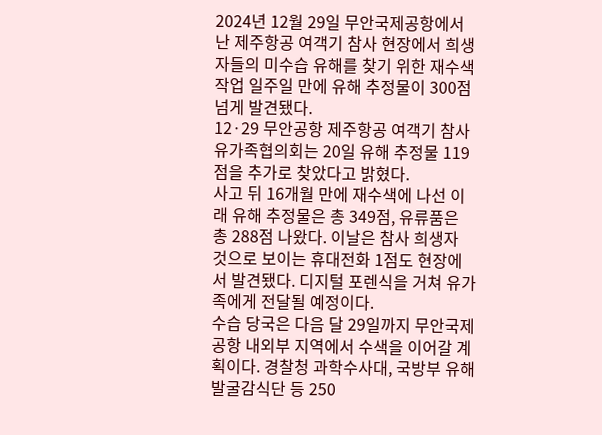2024년 12월 29일 무안국제공항에서 난 제주항공 여객기 참사 현장에서 희생자들의 미수습 유해를 찾기 위한 재수색 작업 일주일 만에 유해 추정물이 300점 넘게 발견됐다.
12·29 무안공항 제주항공 여객기 참사 유가족협의회는 20일 유해 추정물 119점을 추가로 찾았다고 밝혔다.
사고 뒤 16개월 만에 재수색에 나선 이래 유해 추정물은 총 349점, 유류품은 총 288점 나왔다. 이날은 참사 희생자 것으로 보이는 휴대전화 1점도 현장에서 발견됐다. 디지털 포렌식을 거쳐 유가족에게 전달될 예정이다.
수습 당국은 다음 달 29일까지 무안국제공항 내외부 지역에서 수색을 이어갈 계획이다. 경찰청 과학수사대, 국방부 유해발굴감식단 등 250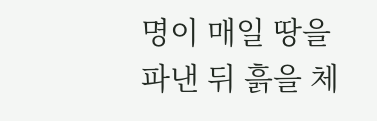명이 매일 땅을 파낸 뒤 흙을 체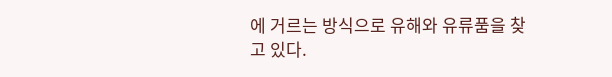에 거르는 방식으로 유해와 유류품을 찾고 있다.